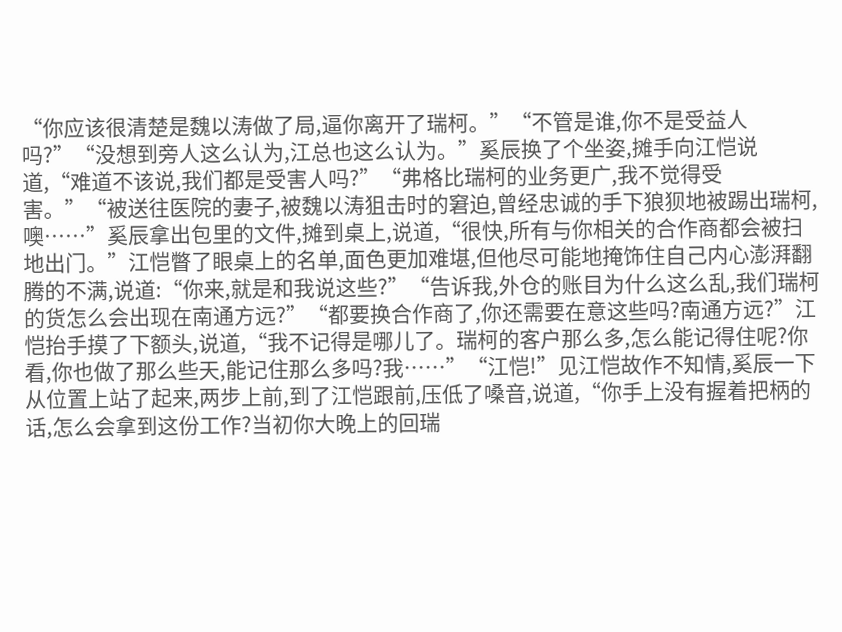“你应该很清楚是魏以涛做了局,逼你离开了瑞柯。”“不管是谁,你不是受益人吗?”“没想到旁人这么认为,江总也这么认为。”奚辰换了个坐姿,摊手向江恺说道,“难道不该说,我们都是受害人吗?”“弗格比瑞柯的业务更广,我不觉得受害。”“被送往医院的妻子,被魏以涛狙击时的窘迫,曾经忠诚的手下狼狈地被踢出瑞柯,噢……”奚辰拿出包里的文件,摊到桌上,说道,“很快,所有与你相关的合作商都会被扫地出门。”江恺瞥了眼桌上的名单,面色更加难堪,但他尽可能地掩饰住自己内心澎湃翻腾的不满,说道:“你来,就是和我说这些?”“告诉我,外仓的账目为什么这么乱,我们瑞柯的货怎么会出现在南通方远?”“都要换合作商了,你还需要在意这些吗?南通方远?”江恺抬手摸了下额头,说道,“我不记得是哪儿了。瑞柯的客户那么多,怎么能记得住呢?你看,你也做了那么些天,能记住那么多吗?我……”“江恺!”见江恺故作不知情,奚辰一下从位置上站了起来,两步上前,到了江恺跟前,压低了嗓音,说道,“你手上没有握着把柄的话,怎么会拿到这份工作?当初你大晚上的回瑞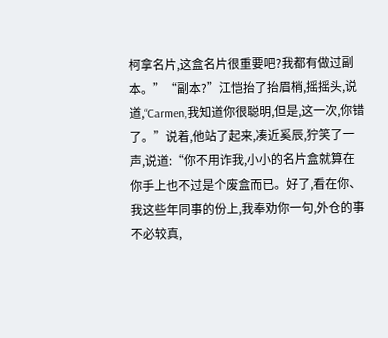柯拿名片,这盒名片很重要吧?我都有做过副本。”“副本?”江恺抬了抬眉梢,摇摇头,说道,“Carmen,我知道你很聪明,但是,这一次,你错了。”说着,他站了起来,凑近奚辰,狞笑了一声,说道:“你不用诈我,小小的名片盒就算在你手上也不过是个废盒而已。好了,看在你、我这些年同事的份上,我奉劝你一句,外仓的事不必较真,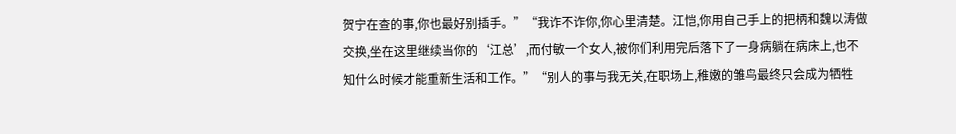贺宁在查的事,你也最好别插手。”“我诈不诈你,你心里清楚。江恺,你用自己手上的把柄和魏以涛做交换,坐在这里继续当你的‘江总’,而付敏一个女人,被你们利用完后落下了一身病躺在病床上,也不知什么时候才能重新生活和工作。”“别人的事与我无关,在职场上,稚嫩的雏鸟最终只会成为牺牲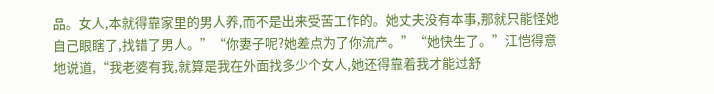品。女人,本就得靠家里的男人养,而不是出来受苦工作的。她丈夫没有本事,那就只能怪她自己眼瞎了,找错了男人。”“你妻子呢?她差点为了你流产。”“她快生了。”江恺得意地说道,“我老婆有我,就算是我在外面找多少个女人,她还得靠着我才能过舒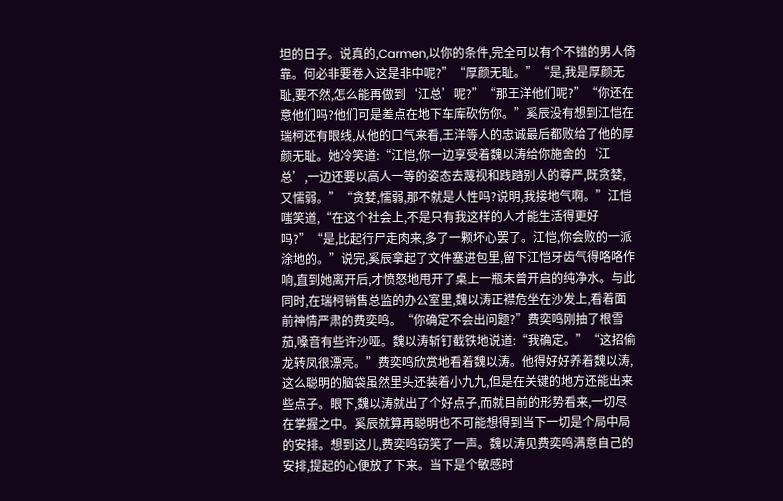坦的日子。说真的,Carmen,以你的条件,完全可以有个不错的男人倚靠。何必非要卷入这是非中呢?”“厚颜无耻。”“是,我是厚颜无耻,要不然,怎么能再做到‘江总’呢?”“那王洋他们呢?”“你还在意他们吗?他们可是差点在地下车库砍伤你。”奚辰没有想到江恺在瑞柯还有眼线,从他的口气来看,王洋等人的忠诚最后都败给了他的厚颜无耻。她冷笑道:“江恺,你一边享受着魏以涛给你施舍的‘江总’,一边还要以高人一等的姿态去蔑视和践踏别人的尊严,既贪婪,又懦弱。”“贪婪,懦弱,那不就是人性吗?说明,我接地气啊。”江恺嗤笑道,“在这个社会上,不是只有我这样的人才能生活得更好吗?”“是,比起行尸走肉来,多了一颗坏心罢了。江恺,你会败的一派涂地的。”说完,奚辰拿起了文件塞进包里,留下江恺牙齿气得咯咯作响,直到她离开后,才愤怒地甩开了桌上一瓶未曾开启的纯净水。与此同时,在瑞柯销售总监的办公室里,魏以涛正襟危坐在沙发上,看着面前神情严肃的费奕鸣。“你确定不会出问题?”费奕鸣刚抽了根雪茄,嗓音有些许沙哑。魏以涛斩钉截铁地说道:“我确定。”“这招偷龙转凤很漂亮。”费奕鸣欣赏地看着魏以涛。他得好好养着魏以涛,这么聪明的脑袋虽然里头还装着小九九,但是在关键的地方还能出来些点子。眼下,魏以涛就出了个好点子,而就目前的形势看来,一切尽在掌握之中。奚辰就算再聪明也不可能想得到当下一切是个局中局的安排。想到这儿,费奕鸣窃笑了一声。魏以涛见费奕鸣满意自己的安排,提起的心便放了下来。当下是个敏感时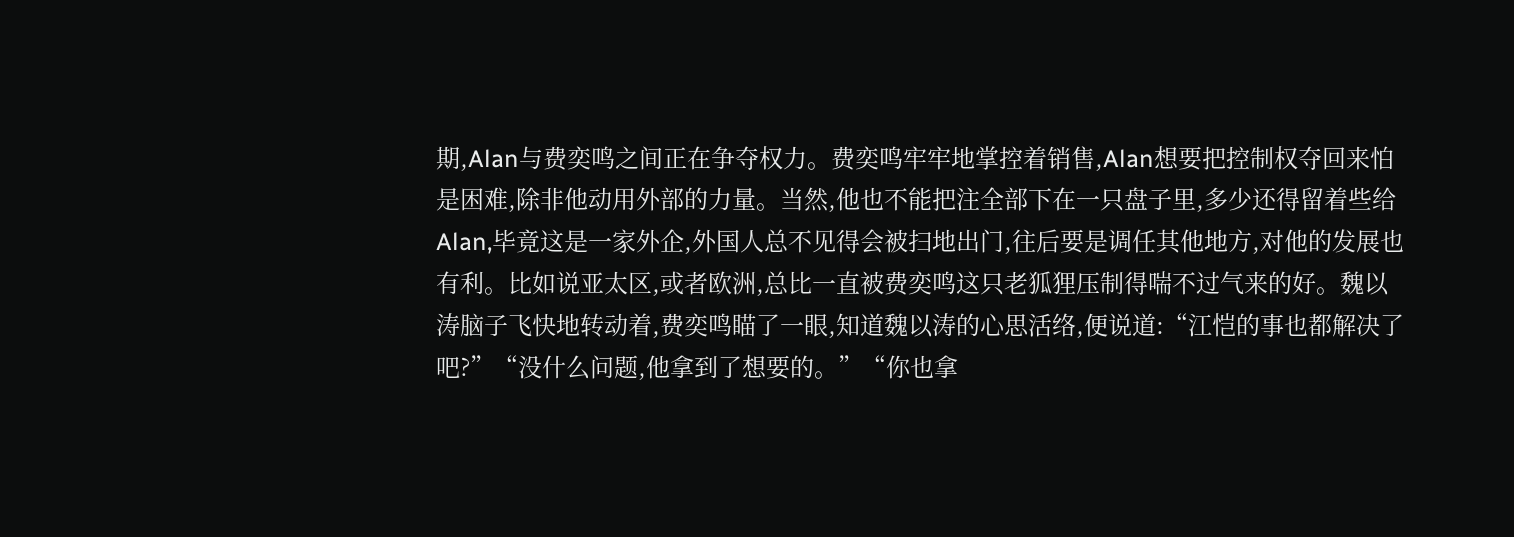期,Alan与费奕鸣之间正在争夺权力。费奕鸣牢牢地掌控着销售,Alan想要把控制权夺回来怕是困难,除非他动用外部的力量。当然,他也不能把注全部下在一只盘子里,多少还得留着些给Alan,毕竟这是一家外企,外国人总不见得会被扫地出门,往后要是调任其他地方,对他的发展也有利。比如说亚太区,或者欧洲,总比一直被费奕鸣这只老狐狸压制得喘不过气来的好。魏以涛脑子飞快地转动着,费奕鸣瞄了一眼,知道魏以涛的心思活络,便说道:“江恺的事也都解决了吧?”“没什么问题,他拿到了想要的。”“你也拿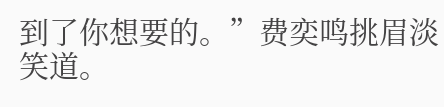到了你想要的。”费奕鸣挑眉淡笑道。